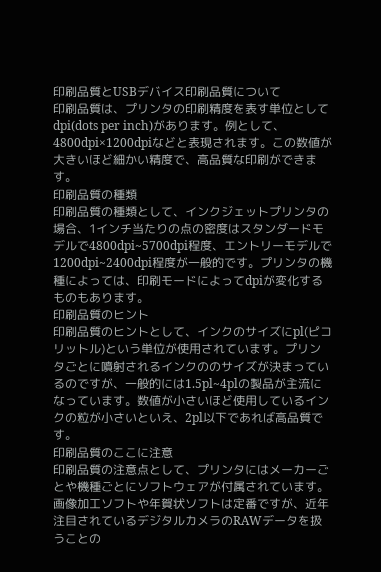印刷品質とUSBデバイス印刷品質について
印刷品質は、プリンタの印刷精度を表す単位としてdpi(dots per inch)があります。例として、4800dpi×1200dpiなどと表現されます。この数値が大きいほど細かい精度で、高品質な印刷ができます。
印刷品質の種類
印刷品質の種類として、インクジェットプリンタの場合、1インチ当たりの点の密度はスタンダードモデルで4800dpi~5700dpi程度、エントリーモデルで1200dpi~2400dpi程度が一般的です。プリンタの機種によっては、印刷モードによってdpiが変化するものもあります。
印刷品質のヒント
印刷品質のヒントとして、インクのサイズにpl(ピコリットル)という単位が使用されています。プリンタごとに噴射されるインクののサイズが決まっているのですが、一般的には1.5pl~4plの製品が主流になっています。数値が小さいほど使用しているインクの粒が小さいといえ、2pl以下であれば高品質です。
印刷品質のここに注意
印刷品質の注意点として、プリンタにはメーカーごとや機種ごとにソフトウェアが付属されています。画像加工ソフトや年賀状ソフトは定番ですが、近年注目されているデジタルカメラのRAWデータを扱うことの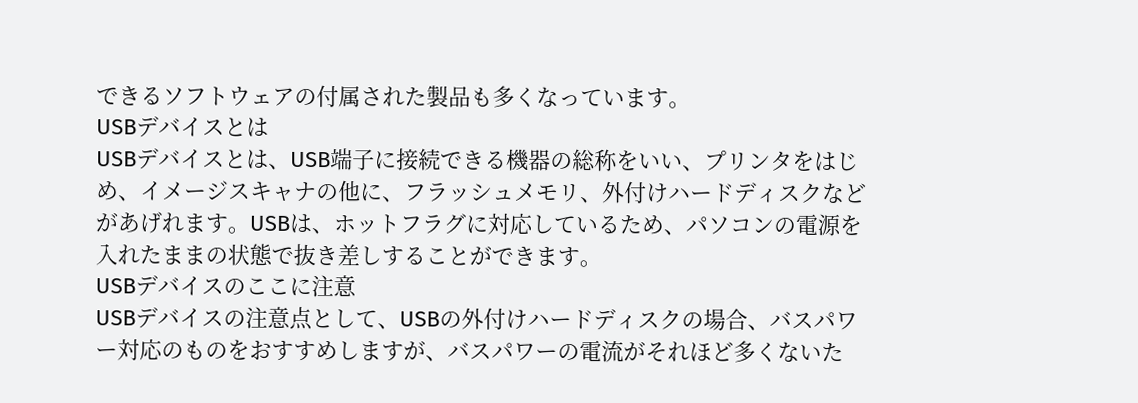できるソフトウェアの付属された製品も多くなっています。
USBデバイスとは
USBデバイスとは、USB端子に接続できる機器の総称をいい、プリンタをはじめ、イメージスキャナの他に、フラッシュメモリ、外付けハードディスクなどがあげれます。USBは、ホットフラグに対応しているため、パソコンの電源を入れたままの状態で抜き差しすることができます。
USBデバイスのここに注意
USBデバイスの注意点として、USBの外付けハードディスクの場合、バスパワー対応のものをおすすめしますが、バスパワーの電流がそれほど多くないた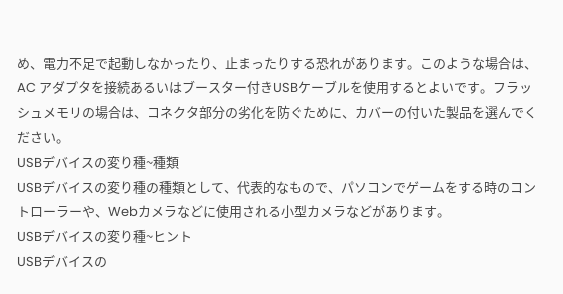め、電力不足で起動しなかったり、止まったりする恐れがあります。このような場合は、AC アダプタを接続あるいはブースター付きUSBケーブルを使用するとよいです。フラッシュメモリの場合は、コネクタ部分の劣化を防ぐために、カバーの付いた製品を選んでください。
USBデバイスの変り種~種類
USBデバイスの変り種の種類として、代表的なもので、パソコンでゲームをする時のコントローラーや、Webカメラなどに使用される小型カメラなどがあります。
USBデバイスの変り種~ヒント
USBデバイスの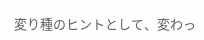変り種のヒントとして、変わっ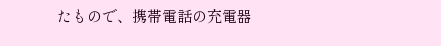たもので、携帯電話の充電器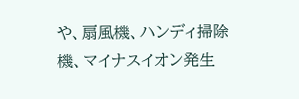や、扇風機、ハンディ掃除機、マイナスイオン発生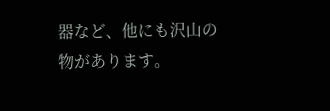器など、他にも沢山の物があります。